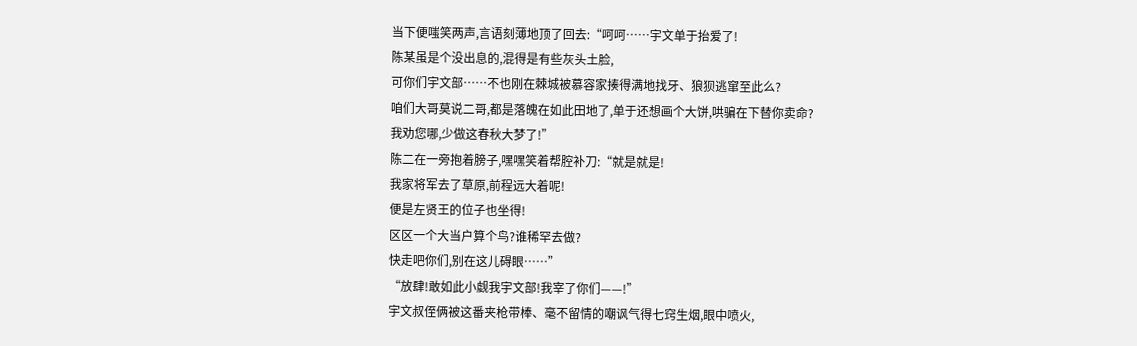当下便嗤笑两声,言语刻薄地顶了回去:“呵呵……宇文单于抬爱了!
陈某虽是个没出息的,混得是有些灰头土脸,
可你们宇文部……不也刚在棘城被慕容家揍得满地找牙、狼狈逃窜至此么?
咱们大哥莫说二哥,都是落魄在如此田地了,单于还想画个大饼,哄骗在下替你卖命?
我劝您哪,少做这春秋大梦了!”
陈二在一旁抱着膀子,嘿嘿笑着帮腔补刀:“就是就是!
我家将军去了草原,前程远大着呢!
便是左贤王的位子也坐得!
区区一个大当户算个鸟?谁稀罕去做?
快走吧你们,别在这儿碍眼……”
“放肆!敢如此小觑我宇文部!我宰了你们——!”
宇文叔侄俩被这番夹枪带棒、毫不留情的嘲讽气得七窍生烟,眼中喷火,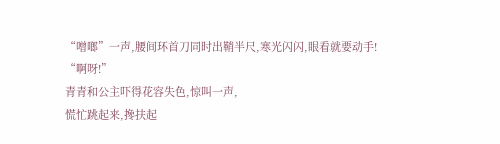“噌啷”一声,腰间环首刀同时出鞘半尺,寒光闪闪,眼看就要动手!
“啊呀!”
青青和公主吓得花容失色,惊叫一声,
慌忙跳起来,搀扶起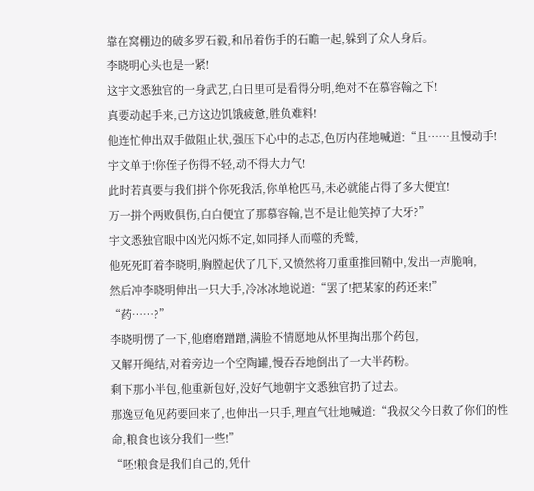靠在窝棚边的破多罗石毅,和吊着伤手的石瞻一起,躲到了众人身后。
李晓明心头也是一紧!
这宇文悉独官的一身武艺,白日里可是看得分明,绝对不在慕容翰之下!
真要动起手来,己方这边饥饿疲惫,胜负难料!
他连忙伸出双手做阻止状,强压下心中的忐忑,色厉内荏地喊道:“且……且慢动手!
宇文单于!你侄子伤得不轻,动不得大力气!
此时若真要与我们拼个你死我活,你单枪匹马,未必就能占得了多大便宜!
万一拼个两败俱伤,白白便宜了那慕容翰,岂不是让他笑掉了大牙?”
宇文悉独官眼中凶光闪烁不定,如同择人而噬的秃鹫,
他死死盯着李晓明,胸膛起伏了几下,又愤然将刀重重推回鞘中,发出一声脆响,
然后冲李晓明伸出一只大手,冷冰冰地说道:“罢了!把某家的药还来!”
“药……?”
李晓明愣了一下,他磨磨蹭蹭,满脸不情愿地从怀里掏出那个药包,
又解开绳结,对着旁边一个空陶罐,慢吞吞地倒出了一大半药粉。
剩下那小半包,他重新包好,没好气地朝宇文悉独官扔了过去。
那逸豆龟见药要回来了,也伸出一只手,理直气壮地喊道:“我叔父今日救了你们的性命,粮食也该分我们一些!”
“呸!粮食是我们自己的,凭什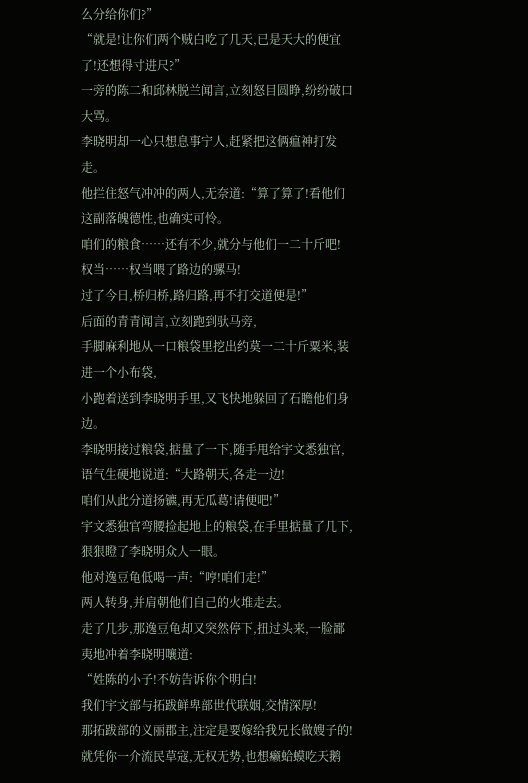么分给你们?”
“就是!让你们两个贼白吃了几天,已是天大的便宜了!还想得寸进尺?”
一旁的陈二和邱林脱兰闻言,立刻怒目圆睁,纷纷破口大骂。
李晓明却一心只想息事宁人,赶紧把这俩瘟神打发走。
他拦住怒气冲冲的两人,无奈道:“算了算了!看他们这副落魄德性,也确实可怜。
咱们的粮食……还有不少,就分与他们一二十斤吧!
权当……权当喂了路边的骡马!
过了今日,桥归桥,路归路,再不打交道便是!”
后面的青青闻言,立刻跑到驮马旁,
手脚麻利地从一口粮袋里挖出约莫一二十斤粟米,装进一个小布袋,
小跑着送到李晓明手里,又飞快地躲回了石瞻他们身边。
李晓明接过粮袋,掂量了一下,随手甩给宇文悉独官,语气生硬地说道:“大路朝天,各走一边!
咱们从此分道扬镳,再无瓜葛!请便吧!”
宇文悉独官弯腰捡起地上的粮袋,在手里掂量了几下,狠狠瞪了李晓明众人一眼。
他对逸豆龟低喝一声:“哼!咱们走!”
两人转身,并肩朝他们自己的火堆走去。
走了几步,那逸豆龟却又突然停下,扭过头来,一脸鄙夷地冲着李晓明嚷道:
“姓陈的小子!不妨告诉你个明白!
我们宇文部与拓跋鲜卑部世代联姻,交情深厚!
那拓跋部的义丽郡主,注定是要嫁给我兄长做嫂子的!
就凭你一介流民草寇,无权无势,也想癞蛤蟆吃天鹅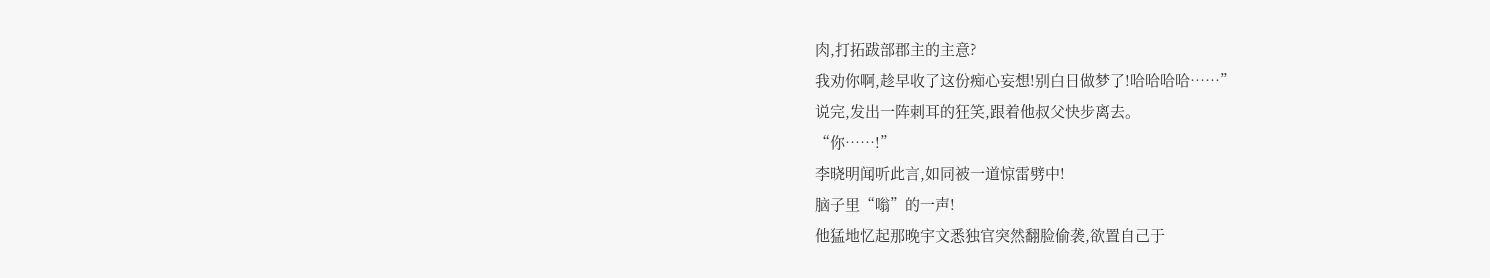肉,打拓跋部郡主的主意?
我劝你啊,趁早收了这份痴心妄想!别白日做梦了!哈哈哈哈……”
说完,发出一阵刺耳的狂笑,跟着他叔父快步离去。
“你……!”
李晓明闻听此言,如同被一道惊雷劈中!
脑子里“嗡”的一声!
他猛地忆起那晚宇文悉独官突然翻脸偷袭,欲置自己于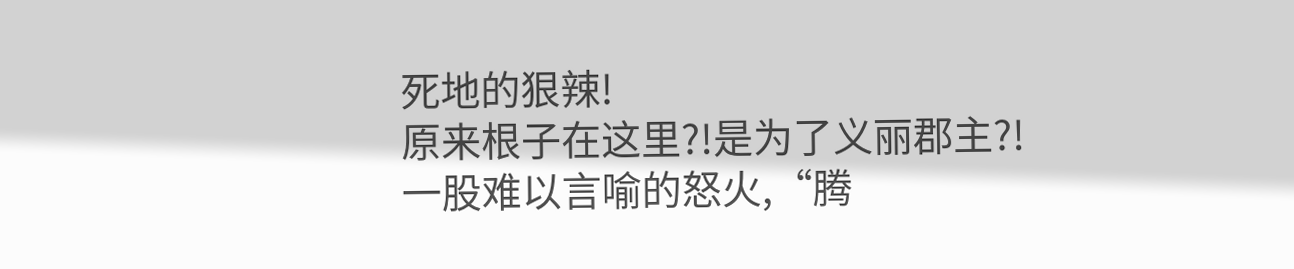死地的狠辣!
原来根子在这里?!是为了义丽郡主?!
一股难以言喻的怒火,“腾